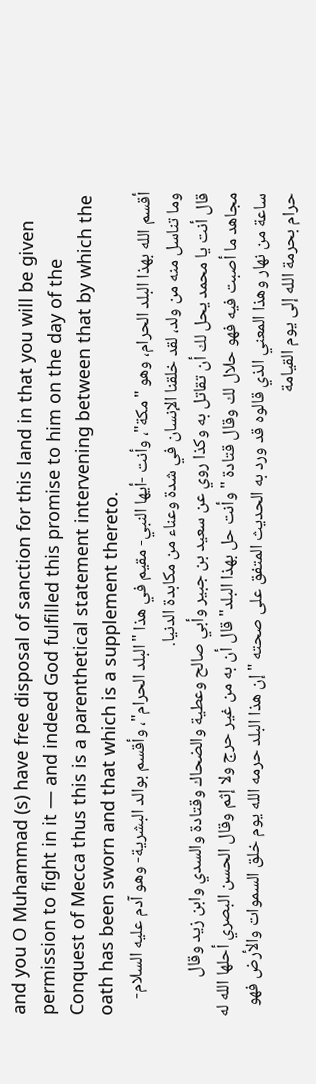and you O Muhammad (s) have free disposal of sanction for this land in that you will be given permission to fight in it — and indeed God fulfilled this promise to him on the day of the Conquest of Mecca thus this is a parenthetical statement intervening between that by which the oath has been sworn and that which is a supplement thereto.
أقسم الله بهذا البلد الحرام، وهو "مكة"، وأنت -أيها النبي- مقيم في هذا "البلد الحرام"، وأقسم بوالد البشرية- وهو آدم عليه السلام- وما تناسل منه من ولد، لقد خلقنا الإنسان في شدة وعناء من مكابدة الدنيا.
قال أنت يا محمد يحل لك أن تقاتل به وكذا روي عن سعيد بن جبير وأبي صالح وعطية والضحاك وقتادة والسدي وابن زيد وقال مجاهد ما أصبت فيه فهو حلال لك وقال قتادة "وأنت حل بهذا البلد" قال أن به من غير حرج ولا إثم وقال الحسن البصري أحلها الله له ساعة من نهار وهذا المعني الذي قالوه قد ورد به الحديث المتفق على صحته "إن هذا البلد حرمه الله يوم خلق السموات والأرض فهو حرام بحرمة الله إلى يوم القيامة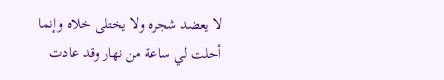لا يعضد شجره ولا يختلى خلاه وإنما أحلت لي ساعة من نهار وقد عادت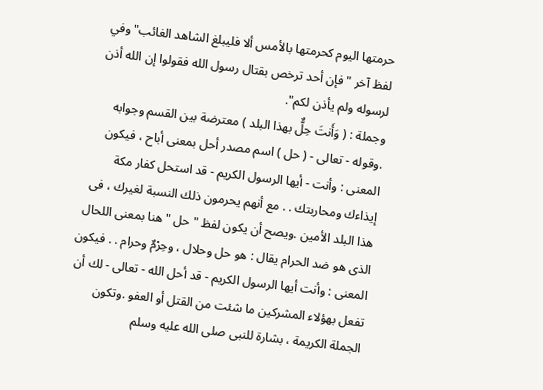حرمتها اليوم كحرمتها بالأمس ألا فليبلغ الشاهد الغائب" وفي لفظ آخر "فإن أحد ترخص بقتال رسول الله فقولوا إن الله أذن لرسوله ولم يأذن لكم".
وجملة : ( وَأَنتَ حِلٌّ بهذا البلد ) معترضة بين القسم وجوابه .وقوله - تعالى - ( حل ) اسم مصدر أحل بمعنى أباح ، فيكون المعنى : وأنت - أيها الرسول الكريم - قد استحل كفار مكة إيذاءك ومحاربتك . . مع أنهم يحرمون ذلك النسبة لغيرك ، فى هذا البلد الأمين .ويصح أن يكون لفظ " حل " هنا بمعنى اللحال الذى هو ضد الحرام يقال : هو حل وحلال ، وحِرْمٌ وحرام . . فيكون المعنى : وأنت أيها الرسول الكريم - قد أحل الله - تعالى - لك أن تفعل بهؤلاء المشركين ما شئت من القتل أو العفو .وتكون الجملة الكريمة ، بشارة للنبى صلى الله عليه وسلم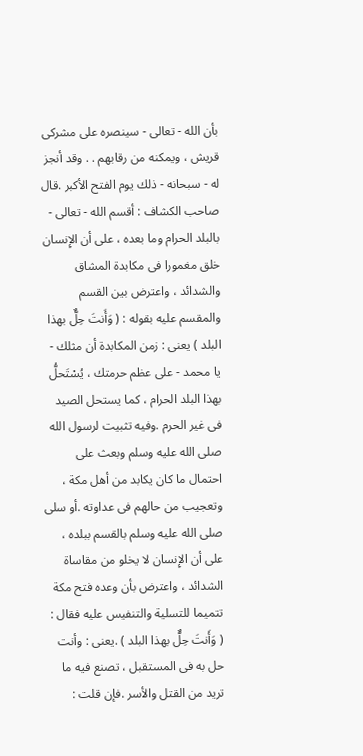بأن الله - تعالى - سينصره على مشركى قريش ، ويمكنه من رقابهم . . وقد أنجز له - سبحانه - ذلك يوم الفتح الأكبر .قال صاحب الكشاف : أقسم الله - تعالى - بالبلد الحرام وما بعده ، على أن الإِنسان خلق مغمورا فى مكابدة المشاق والشدائد ، واعترض بين القسم والمقسم عليه بقوله : ( وَأَنتَ حِلٌّ بهذا البلد ) يعنى : زمن المكابدة أن مثلك - يا محمد - على عظم حرمتك ، يُسْتَحلُّ بهذا البلد الحرام ، كما يستحل الصيد فى غير الحرم .وفيه تثبيت لرسول الله صلى الله عليه وسلم وبعث على احتمال ما كان يكابد من أهل مكة ، وتعجيب من حالهم فى عداوته .أو سلى صلى الله عليه وسلم بالقسم ببلده ، على أن الإِنسان لا يخلو من مقاساة الشدائد ، واعترض بأن وعده فتح مكة تتميما للتسلية والتنفيس عليه فقال : ( وَأَنتَ حِلٌّ بهذا البلد ) .يعنى : وأنت حل به فى المستقبل ، تصنع فيه ما تريد من القتل والأسر .فإن قلت :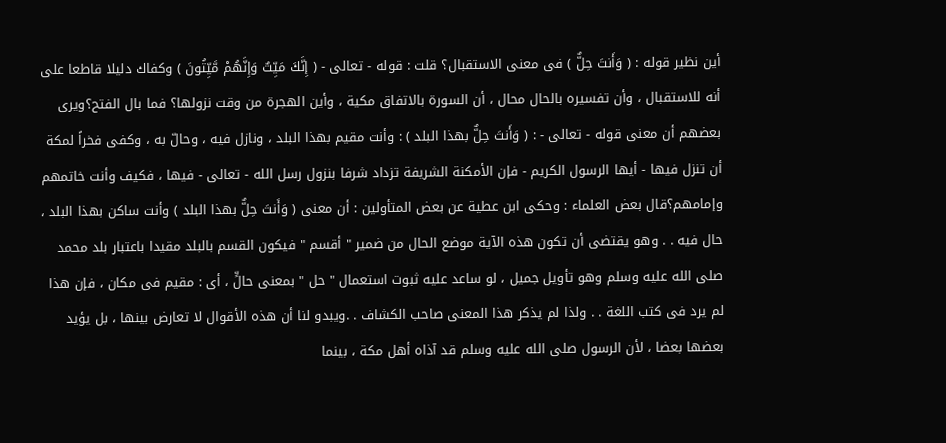أين نظير قوله : ( وَأَنتَ حِلٌّ ) فى معنى الاستقبال؟ قلت : قوله - تعالى - ( إِنَّكَ مَيِّتٌ وَإِنَّهُمْ مَّيِّتُونَ ) وكفاك دليلا قاطعا على أنه للاستقبال ، وأن تفسيره بالحال محال ، أن السورة بالاتفاق مكية ، وأين الهجرة من وقت نزولها؟ فما بال الفتح؟ويرى بعضهم أن معنى قوله - تعالى - : ( وَأَنتَ حِلٌّ بهذا البلد ) : وأنت مقيم بهذا البلد ، ونازل فيه ، وحالّ به ، وكفى فخراً لمكة أن تنزل فيها - أيها الرسول الكريم - فإن الأمكنة الشريفة تزداد شرفا بنزول رسل الله - تعالى - فيها ، فكيف وأنت خاتمهم وإمامهم؟قال بعض العلماء : وحكى ابن عطية عن بعض المتأولين : أن معنى ( وَأَنتَ حِلٌّ بهذا البلد ) وأنت ساكن بهذا البلد ، حال فيه . . وهو يقتضى أن تكون هذه الآية موضع الحال من ضمير " أقسم " فيكون القسم بالبلد مقيدا باعتبار بلد محمد صلى الله عليه وسلم وهو تأويل جميل ، لو ساعد عليه ثبوت استعمال " حل " بمعنى حالٍّ ، أى : مقيم فى مكان ، فإن هذا لم يرد فى كتب اللغة . . ولذا لم يذكر هذا المعنى صاحب الكشاف . .ويبدو لنا أن هذه الأقوال لا تعارض بينها ، بل يؤيد بعضها بعضا ، لأن الرسول صلى الله عليه وسلم قد آذاه أهل مكة ، بينما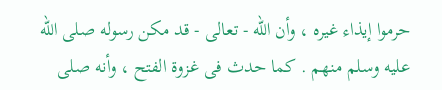حرموا إيذاء غيره ، وأن الله - تعالى - قد مكن رسوله صلى الله عليه وسلم منهم . كما حدث فى غزوة الفتح ، وأنه صلى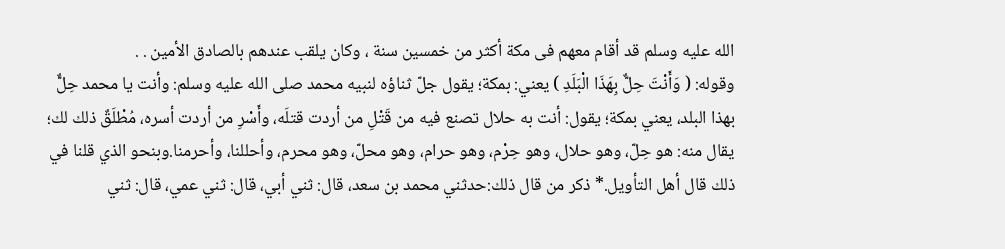الله عليه وسلم قد أقام معهم فى مكة أكثر من خمسين سنة ، وكان يلقب عندهم بالصادق الأمين . .
وقوله: ( وَأَنْتَ حِلٌّ بِهَذَا الْبَلَدِ ) يعني: بمكة؛ يقول جلّ ثناؤه لنبيه محمد صلى الله عليه وسلم: وأنت يا محمد حِلٌّ بهذا البلد، يعني بمكة؛ يقول: أنت به حلال تصنع فيه من قَتْلِ من أردت قتلَه، وأَسْرِ من أردت أسره، مُطْلَقٌ ذلك لك؛ يقال منه: هو حِلّ، وهو حلال، وهو حِرْم، وهو حرام، وهو محلّ، وهو محرم، وأحللنا، وأحرمنا.وبنحو الذي قلنا في ذلك قال أهل التأويل.* ذكر من قال ذلك:حدثني محمد بن سعد، قال: ثني أبي، قال: ثني عمي، قال: ثني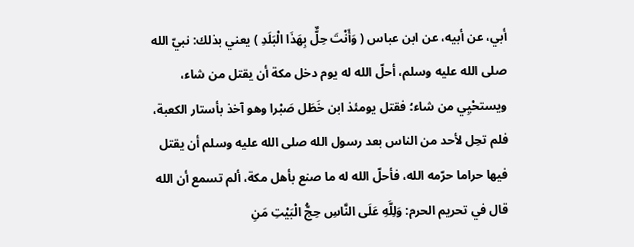أبي، عن أبيه، عن ابن عباس ( وَأَنْتَ حِلٌّ بِهَذَا الْبَلَدِ ) يعني بذلك: نبيّ الله صلى الله عليه وسلم، أحلّ الله له يوم دخل مكة أن يقتل من شاء، ويستحْيِي من شاء؛ فقتل يومئذ ابن خَطَل صَبْرا وهو آخذ بأستار الكعبة، فلم تحِل لأحد من الناس بعد رسول الله صلى الله عليه وسلم أن يقتل فيها حراما حرّمه الله، فأحلّ الله له ما صنع بأهل مكة، ألم تسمع أن الله قال في تحريم الحرم: وَلِلَّهِ عَلَى النَّاسِ حِجُّ الْبَيْتِ مَنِ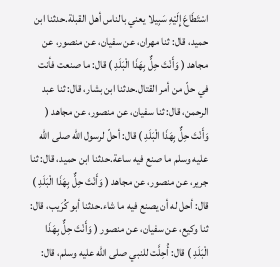اسْتَطَاعَ إِلَيْهِ سَبِيلا يعني بالناس أهل القبلة.حدثنا ابن حميد، قال: ثنا مهران، عن سفيان، عن منصور، عن مجاهد ( وَأَنْتَ حِلٌّ بِهَذَا الْبَلَدِ ) قال: ما صنعت فأنت في حلّ من أمر القتال.حدثنا ابن بشار، قال: ثنا عبد الرحمن، قال: ثنا سفيان، عن منصور، عن مجاهد ( وَأَنْتَ حِلٌّ بِهَذَا الْبَلَدِ ) قال: أحلّ لرسول الله صلى الله عليه وسلم ما صنع فيه ساعة.حدثنا ابن حميد، قال: ثنا جرير، عن منصور، عن مجاهد ( وَأَنْتَ حِلٌّ بِهَذَا الْبَلَدِ ) قال: أحل له أن يصنع فيه ما شاء.حدثنا أبو كُرَيب، قال: ثنا وكيع، عن سفيان، عن منصور ( وَأَنْتَ حِلٌّ بِهَذَا الْبَلَدِ ) قال: أُحِلَّت للنبي صلى الله عليه وسلم، قال: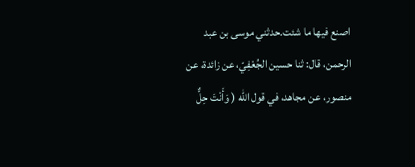اصنع فيها ما شئت.حدثني موسى بن عبد الرحمن، قال: ثنا حسين الجُعْفِيّ، عن زائدة، عن منصور، عن مجاهد، في قول الله ( وَأَنْتَ حِلٌّ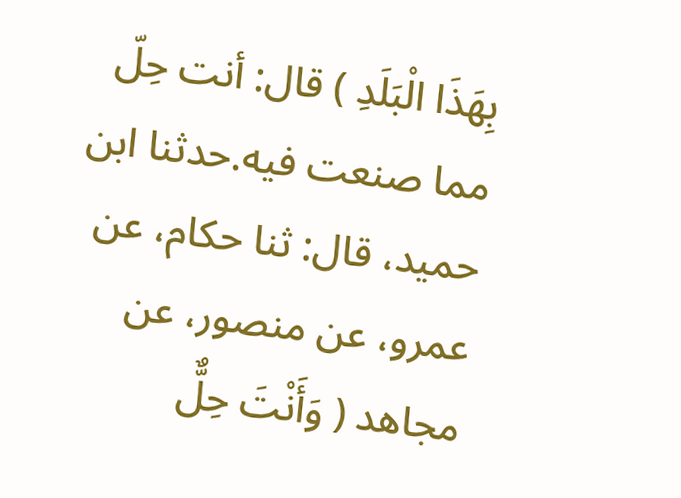بِهَذَا الْبَلَدِ ) قال: أنت حِلّ مما صنعت فيه.حدثنا ابن حميد، قال: ثنا حكام، عن عمرو، عن منصور، عن مجاهد ( وَأَنْتَ حِلٌّ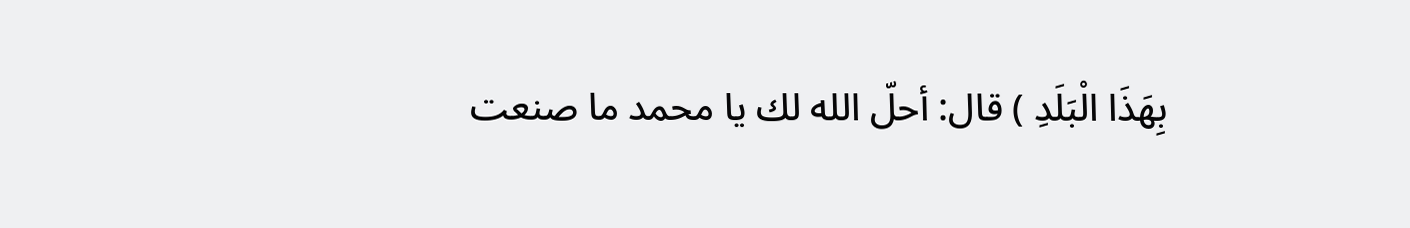بِهَذَا الْبَلَدِ ) قال: أحلّ الله لك يا محمد ما صنعت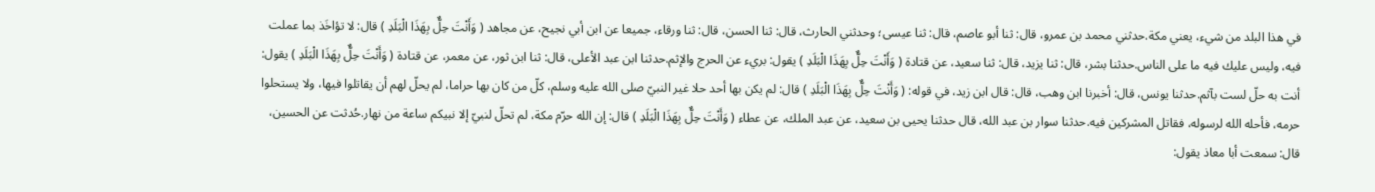في هذا البلد من شيء، يعني مكة.حدثني محمد بن عمرو، قال: ثنا أبو عاصم، قال: ثنا عيسى؛ وحدثني الحارث، قال: ثنا الحسن، قال: ثنا ورقاء، جميعا عن ابن أبي نجيح، عن مجاهد ( وَأَنْتَ حِلٌّ بِهَذَا الْبَلَدِ ) قال: لا تؤاخَذ بما عملت فيه، وليس عليك فيه ما على الناس.حدثنا بشر، قال: ثنا يزيد، قال: ثنا سعيد، عن قتادة ( وَأَنْتَ حِلٌّ بِهَذَا الْبَلَدِ ) يقول: بريء عن الحرج والإثم.حدثنا ابن عبد الأعلى، قال: ثنا ابن ثور، عن معمر، عن قتادة ( وَأَنْتَ حِلٌّ بِهَذَا الْبَلَدِ ) يقول: أنت به حلّ لست بآثم.حدثنا يونس، قال: أخبرنا ابن وهب، قال: قال ابن زيد، في قوله: ( وَأَنْتَ حِلٌّ بِهَذَا الْبَلَدِ ) قال: لم يكن بها أحد حلا غير النبيّ صلى الله عليه وسلم، كلّ من كان بها حراما، لم يحلّ لهم أن يقاتلوا فيها، ولا يستحلوا حرمه، فأحله الله لرسوله، فقاتل المشركين فيه.حدثنا سوار بن عبد الله، قال حدثنا يحيى بن سعيد، عن عبد الملك، عن عطاء ( وَأَنْتَ حِلٌّ بِهَذَا الْبَلَدِ ) قال: إن الله حرّم مكة، لم تحلّ لنبيّ إلا نبيكم ساعة من نهار.حُدثت عن الحسين، قال: سمعت أبا معاذ يقول: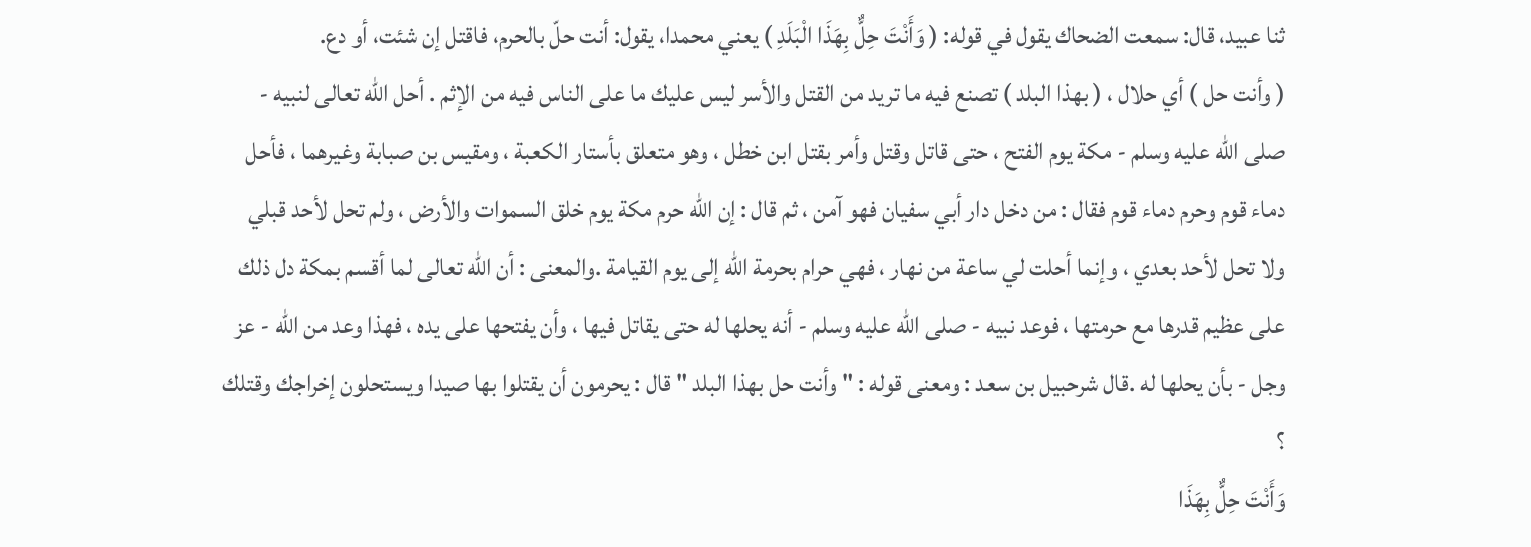ثنا عبيد، قال: سمعت الضحاك يقول في قوله: ( وَأَنْتَ حِلٌّ بِهَذَا الْبَلَدِ ) يعني محمدا، يقول: أنت حلّ بالحرم، فاقتل إن شئت، أو دع.
( وأنت حل ) أي حلال ، ( بهذا البلد ) تصنع فيه ما تريد من القتل والأسر ليس عليك ما على الناس فيه من الإثم . أحل الله تعالى لنبيه - صلى الله عليه وسلم - مكة يوم الفتح ، حتى قاتل وقتل وأمر بقتل ابن خطل ، وهو متعلق بأستار الكعبة ، ومقيس بن صبابة وغيرهما ، فأحل دماء قوم وحرم دماء قوم فقال : من دخل دار أبي سفيان فهو آمن ، ثم قال : إن الله حرم مكة يوم خلق السموات والأرض ، ولم تحل لأحد قبلي ولا تحل لأحد بعدي ، وإنما أحلت لي ساعة من نهار ، فهي حرام بحرمة الله إلى يوم القيامة .والمعنى : أن الله تعالى لما أقسم بمكة دل ذلك على عظيم قدرها مع حرمتها ، فوعد نبيه - صلى الله عليه وسلم - أنه يحلها له حتى يقاتل فيها ، وأن يفتحها على يده ، فهذا وعد من الله - عز وجل - بأن يحلها له .قال شرحبيل بن سعد : ومعنى قوله : " وأنت حل بهذا البلد " قال : يحرمون أن يقتلوا بها صيدا ويستحلون إخراجك وقتلك ؟
وَأَنْتَ حِلٌّ بِهَذَا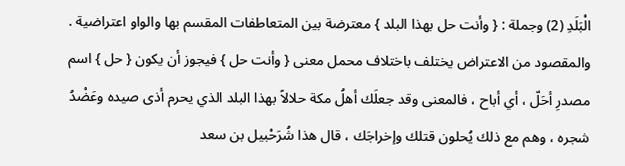الْبَلَدِ (2) وجملة : { وأنت حل بهذا البلد } معترضة بين المتعاطفات المقسم بها والواو اعتراضية . والمقصود من الاعتراض يختلف باختلاف محمل معنى { وأنت حل } فيجوز أن يكون { حل } اسم مصدرِ أحَلّ ، أي أباح ، فالمعنى وقد جعلَك أهلُ مكة حلالاً بهذا البلد الذي يحرم أذى صيده وعَضْدُ شجره ، وهم مع ذلك يُحلون قتلك وإخراجَك ، قال هذا شُرَحْبيل بن سعد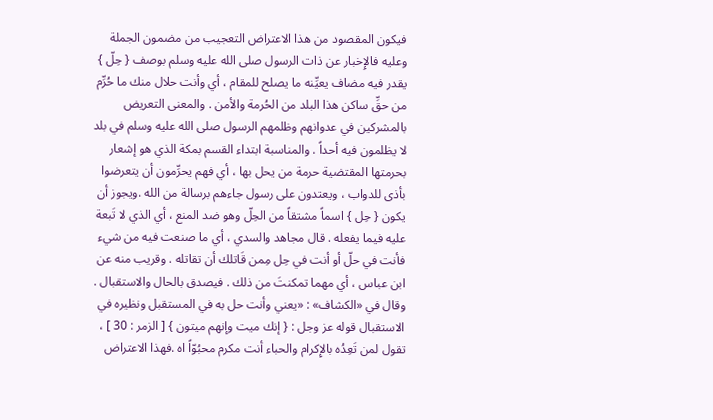فيكون المقصود من هذا الاعتراض التعجيب من مضمون الجملة وعليه فالإِخبار عن ذات الرسول صلى الله عليه وسلم بوصف { حِلّ } يقدر فيه مضاف يعيِّنه ما يصلح للمقام ، أي وأنت حلال منك ما حُرِّم من حقِّ ساكن هذا البلد من الحُرمة والأمن . والمعنى التعريض بالمشركين في عدوانهم وظلمهم الرسول صلى الله عليه وسلم في بلد لا يظلمون فيه أحداً . والمناسبة ابتداء القسم بمكة الذي هو إشعار بحرمتها المقتضية حرمة من يحل بها ، أي فهم يحرِّمون أن يتعرضوا بأذى للدواب ، ويعتدون على رسول جاءهم برسالة من الله .ويجوز أن يكون { حِل } اسماً مشتقاً من الحِلّ وهو ضد المنع ، أي الذي لا تَبعة عليه فيما يفعله . قال مجاهد والسدي ، أي ما صنعت فيه من شيء فأنت في حلّ أو أنت في حِل مِمن قَاتلك أن تقاتله . وقريب منه عن ابن عباس ، أي مهما تمكنتَ من ذلك . فيصدق بالحال والاستقبال . وقال في «الكشاف» : «يعني وأنت حل به في المستقبل ونظيره في الاستقبال قوله عز وجل : { إنك ميت وإنهم ميتون } [ الزمر : 30 ] ، تقول لمن تَعِدُه بالإِكرام والحباء أنت مكرم محبُوّاً اه .فهذا الاعتراض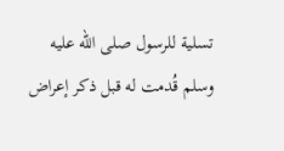تسلية للرسول صلى الله عليه وسلم قُدمت له قبل ذكر إعراض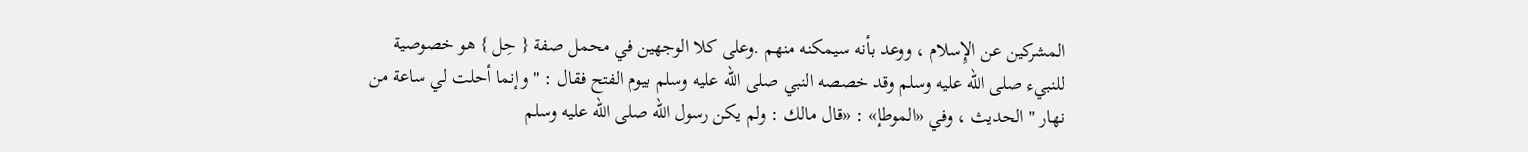المشركين عن الإِسلام ، ووعد بأنه سيمكنه منهم .وعلى كلا الوجهين في محمل صفة { حِل } هو خصوصية للنبيء صلى الله عليه وسلم وقد خصصه النبي صلى الله عليه وسلم بيوم الفتح فقال : " وإنما أحلت لي ساعة من نهار " الحديث ، وفي «الموطإ» : «قال مالك : ولم يكن رسول الله صلى الله عليه وسلم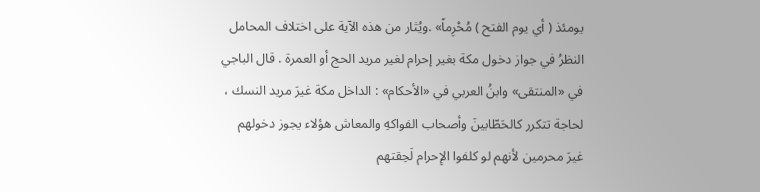يومئذ ( أي يوم الفتح ) مُحْرِماً» .ويُثار من هذه الآية على اختلاف المحامل النظرُ في جواز دخول مكة بغير إحرام لغير مريد الحج أو العمرة . قال الباجي في «المنتقى» وابنُ العربي في «الأحكام» : الداخل مكة غيرَ مريد النسك ، لحاجة تتكرر كالحَطّابينَ وأصحاب الفواكهِ والمعاش هؤلاء يجوز دخولهم غيرَ محرمين لأنهم لو كلفوا الإِحرام لَحِقتهم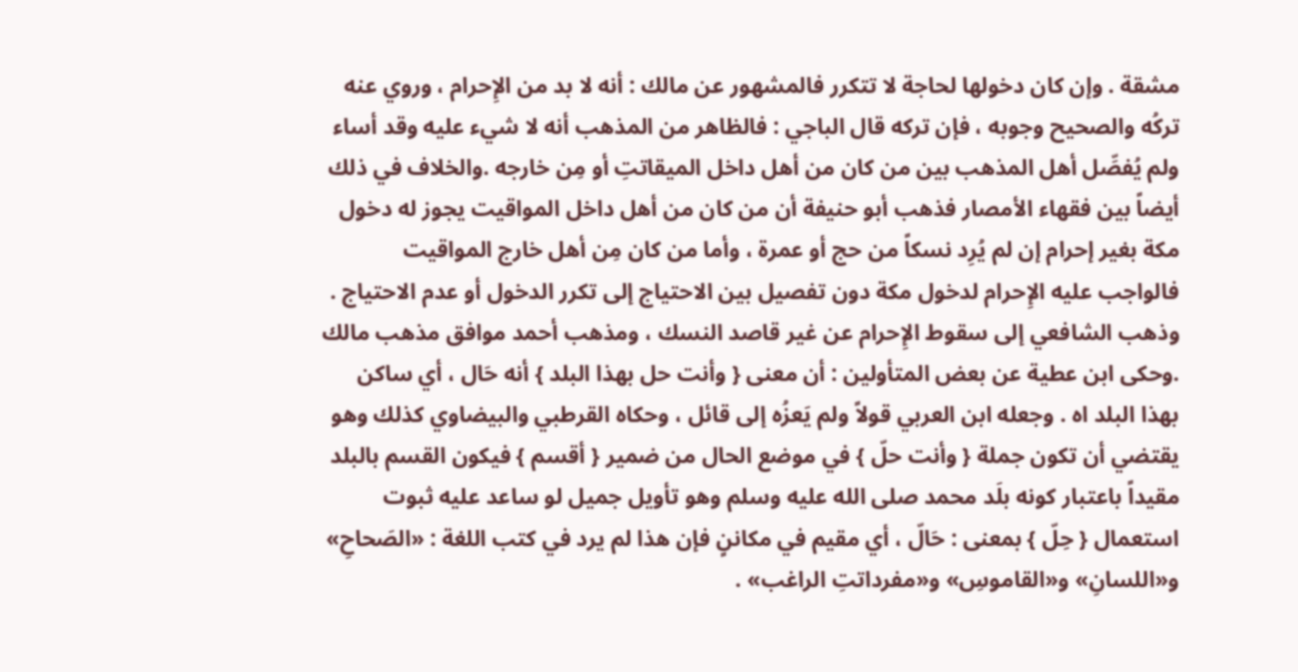مشقة . وإن كان دخولها لحاجة لا تتكرر فالمشهور عن مالك : أنه لا بد من الإِحرام ، وروي عنه تركُه والصحيح وجوبه ، فإن تركه قال الباجي : فالظاهر من المذهب أنه لا شيء عليه وقد أساء ولم يُفصِّل أهل المذهب بين من كان من أهل داخل الميقاتتِ أو مِن خارجه .والخلاف في ذلك أيضاً بين فقهاء الأمصار فذهب أبو حنيفة أن من كان من أهل داخل المواقيت يجوز له دخول مكة بغير إحرام إن لم يُرِد نسكاً من حج أو عمرة ، وأما من كان مِن أهل خارج المواقيت فالواجب عليه الإِحرام لدخول مكة دون تفصيل بين الاحتياج إلى تكرر الدخول أو عدم الاحتياج . وذهب الشافعي إلى سقوط الإِحرام عن غير قاصد النسك ، ومذهب أحمد موافق مذهب مالك .وحكى ابن عطية عن بعض المتأولين : أن معنى { وأنت حل بهذا البلد } أنه حَال ، أي ساكن بهذا البلد اه . وجعله ابن العربي قولاً ولم يَعزُه إلى قائل ، وحكاه القرطبي والبيضاوي كذلك وهو يقتضي أن تكون جملة { وأنت حلّ } في موضع الحال من ضمير { أقسم } فيكون القسم بالبلد مقيداً باعتبار كونه بلَد محمد صلى الله عليه وسلم وهو تأويل جميل لو ساعد عليه ثبوت استعمال { حِلّ } بمعنى : حَالّ ، أي مقيم في مكاننٍ فإن هذا لم يرد في كتب اللغة : «الصَحاحِ» و«اللسانِ» و«القاموسِ» و«مفرداتتِ الراغب» .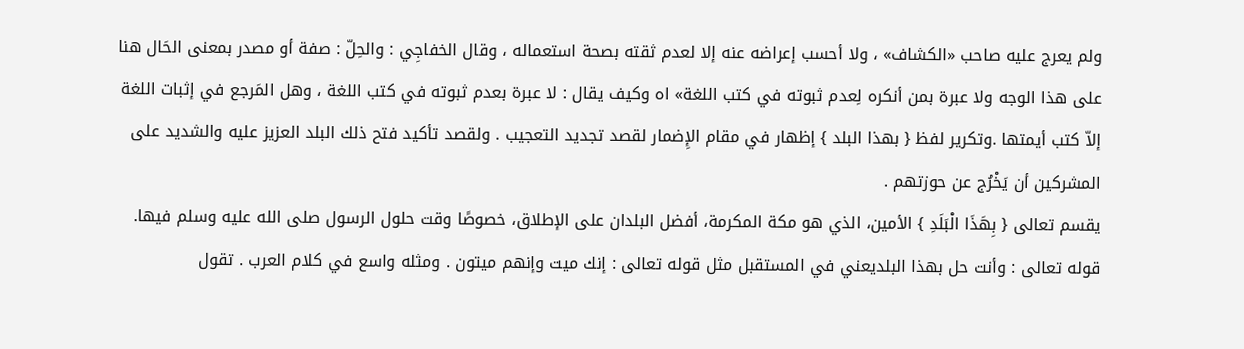ولم يعرج عليه صاحب «الكشاف» ، ولا أحسب إعراضه عنه إلا لعدم ثقته بصحة استعماله ، وقال الخفاجِي : والحِلّ : صفة أو مصدر بمعنى الحَال هنا على هذا الوجه ولا عبرة بمن أنكره لِعدم ثبوته في كتب اللغة» اه وكيف يقال : لا عبرة بعدم ثبوته في كتب اللغة ، وهل المَرجع في إثبات اللغة إلاّ كتب أيمتها .وتكرير لفظ { بهذا البلد } إظهار في مقام الإِضمار لقصد تجديد التعجيب . ولقصد تأكيد فتح ذلك البلد العزيز عليه والشديد على المشركين أن يَخْرُج عن حوزتهم .
يقسم تعالى { بِهَذَا الْبَلَدِ } الأمين، الذي هو مكة المكرمة، أفضل البلدان على الإطلاق، خصوصًا وقت حلول الرسول صلى الله عليه وسلم فيها.
قوله تعالى : وأنت حل بهذا البلديعني في المستقبل مثل قوله تعالى : إنك ميت وإنهم ميتون . ومثله واسع في كلام العرب . تقول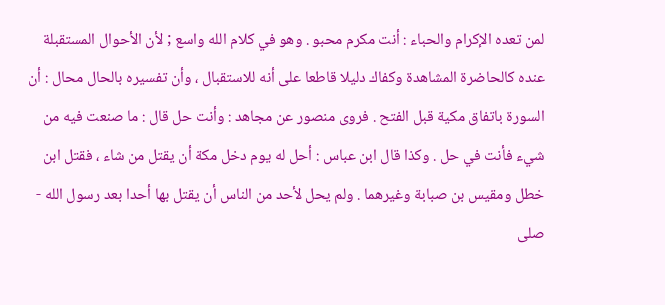لمن تعده الإكرام والحباء : أنت مكرم محبو . وهو في كلام الله واسع ; لأن الأحوال المستقبلة عنده كالحاضرة المشاهدة وكفاك دليلا قاطعا على أنه للاستقبال ، وأن تفسيره بالحال محال : أن السورة باتفاق مكية قبل الفتح . فروى منصور عن مجاهد : وأنت حل قال : ما صنعت فيه من شيء فأنت في حل . وكذا قال ابن عباس : أحل له يوم دخل مكة أن يقتل من شاء ، فقتل ابن خطل ومقيس بن صبابة وغيرهما . ولم يحل لأحد من الناس أن يقتل بها أحدا بعد رسول الله - صلى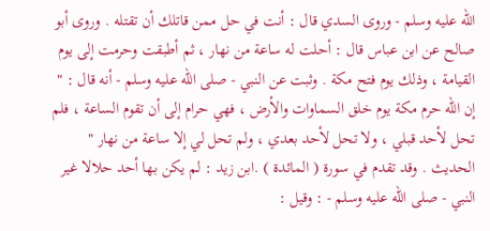الله عليه وسلم - وروى السدي قال : أنت في حل ممن قاتلك أن تقتله . وروى أبو صالح عن ابن عباس قال : أحلت له ساعة من نهار ، ثم أطبقت وحرمت إلى يوم القيامة ، وذلك يوم فتح مكة . وثبت عن النبي - صلى الله عليه وسلم - أنه قال : " إن الله حرم مكة يوم خلق السماوات والأرض ، فهي حرام إلى أن تقوم الساعة ، فلم تحل لأحد قبلي ، ولا تحل لأحد بعدي ، ولم تحل لي إلا ساعة من نهار " الحديث . وقد تقدم في سورة ( المائدة ) .ابن زيد : لم يكن بها أحد حلالا غير النبي - صلى الله عليه وسلم - : وقيل :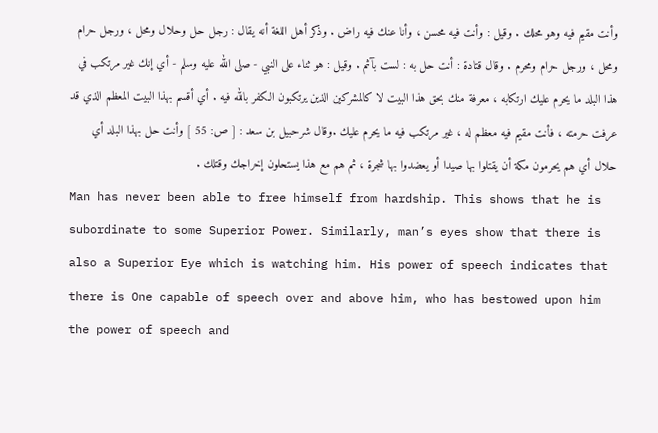وأنت مقيم فيه وهو محلك . وقيل : وأنت فيه محسن ، وأنا عنك فيه راض . وذكر أهل اللغة أنه يقال : رجل حل وحلال ومحل ، ورجل حرام ومحل ، ورجل حرام ومحرم . وقال قتادة : أنت حل به : لست بآثم . وقيل : هو ثناء على النبي - صلى الله عليه وسلم - أي إنك غير مرتكب في هذا البلد ما يحرم عليك ارتكابه ، معرفة منك بحق هذا البيت لا كالمشركين الذين يرتكبون الكفر بالله فيه . أي أقسم بهذا البيت المعظم الذي قد عرفت حرمته ، فأنت مقيم فيه معظم له ، غير مرتكب فيه ما يحرم عليك .وقال شرحبيل بن سعد : [ ص: 55 ] وأنت حل بهذا البلد أي حلال أي هم يحرمون مكة أن يقتلوا بها صيدا أو يعضدوا بها شجرة ، ثم هم مع هذا يستحلون إخراجك وقتلك .
Man has never been able to free himself from hardship. This shows that he is subordinate to some Superior Power. Similarly, man’s eyes show that there is also a Superior Eye which is watching him. His power of speech indicates that there is One capable of speech over and above him, who has bestowed upon him the power of speech and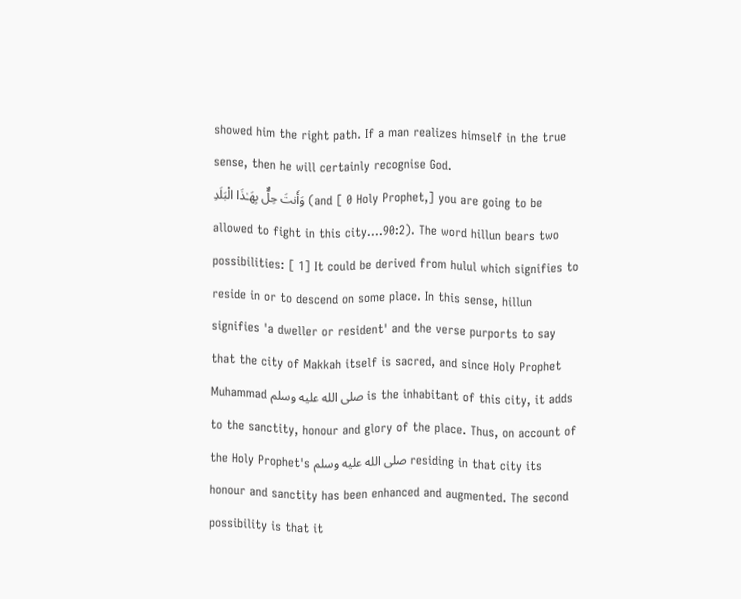showed him the right path. If a man realizes himself in the true sense, then he will certainly recognise God.
وَأَنتَ حِلٌّ بِهَـٰذَا الْبَلَدِ (and [ 0 Holy Prophet,] you are going to be allowed to fight in this city....90:2). The word hillun bears two possibilities: [ 1] It could be derived from hulul which signifies to reside in or to descend on some place. In this sense, hillun signifies 'a dweller or resident' and the verse purports to say that the city of Makkah itself is sacred, and since Holy Prophet Muhammad صلى الله عليه وسلم is the inhabitant of this city, it adds to the sanctity, honour and glory of the place. Thus, on account of the Holy Prophet's صلى الله عليه وسلم residing in that city its honour and sanctity has been enhanced and augmented. The second possibility is that it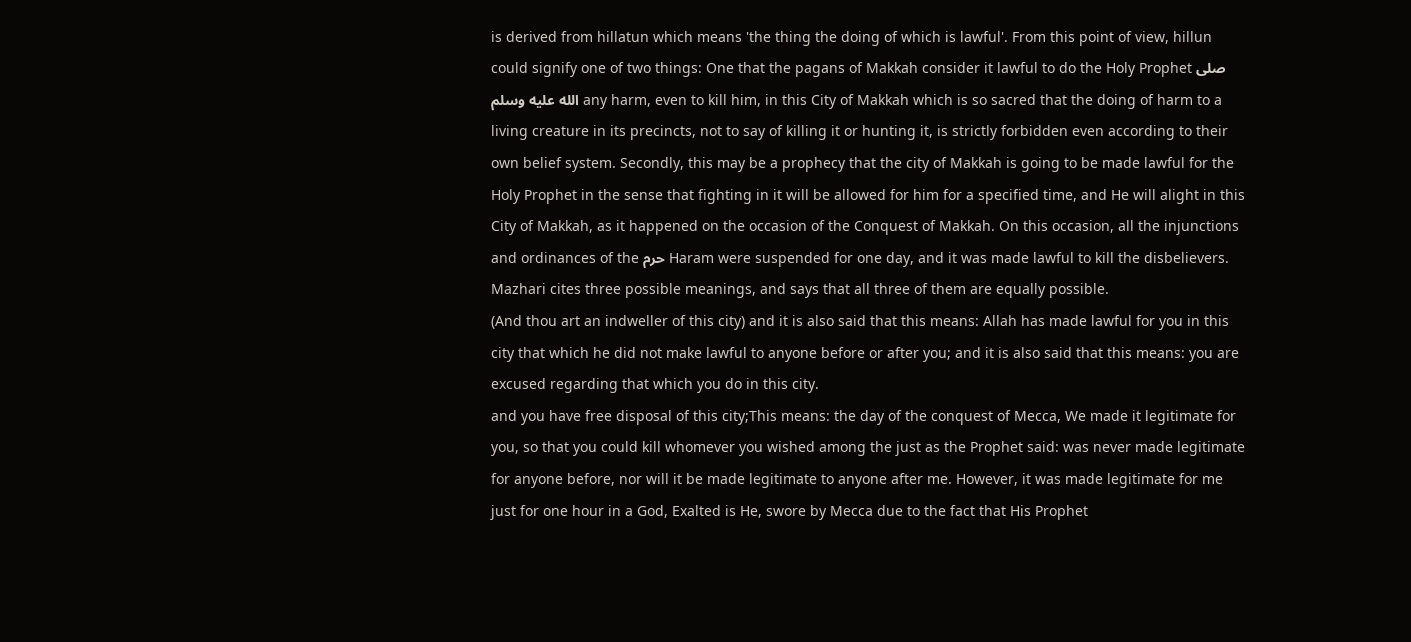is derived from hillatun which means 'the thing the doing of which is lawful'. From this point of view, hillun could signify one of two things: One that the pagans of Makkah consider it lawful to do the Holy Prophet صلى الله عليه وسلم any harm, even to kill him, in this City of Makkah which is so sacred that the doing of harm to a living creature in its precincts, not to say of killing it or hunting it, is strictly forbidden even according to their own belief system. Secondly, this may be a prophecy that the city of Makkah is going to be made lawful for the Holy Prophet in the sense that fighting in it will be allowed for him for a specified time, and He will alight in this City of Makkah, as it happened on the occasion of the Conquest of Makkah. On this occasion, all the injunctions and ordinances of the حرم Haram were suspended for one day, and it was made lawful to kill the disbelievers. Mazhari cites three possible meanings, and says that all three of them are equally possible.
(And thou art an indweller of this city) and it is also said that this means: Allah has made lawful for you in this city that which he did not make lawful to anyone before or after you; and it is also said that this means: you are excused regarding that which you do in this city.
and you have free disposal of this city;This means: the day of the conquest of Mecca, We made it legitimate for you, so that you could kill whomever you wished among the just as the Prophet said: was never made legitimate for anyone before, nor will it be made legitimate to anyone after me. However, it was made legitimate for me just for one hour in a God, Exalted is He, swore by Mecca due to the fact that His Prophet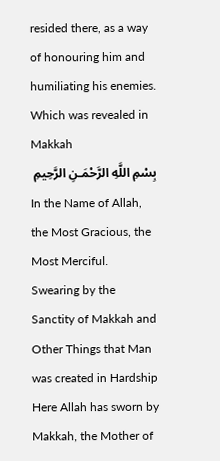resided there, as a way of honouring him and humiliating his enemies.
Which was revealed in Makkah
بِسْمِ اللَّهِ الرَّحْمَـنِ الرَّحِيمِ
In the Name of Allah, the Most Gracious, the Most Merciful.
Swearing by the Sanctity of Makkah and Other Things that Man was created in Hardship
Here Allah has sworn by Makkah, the Mother of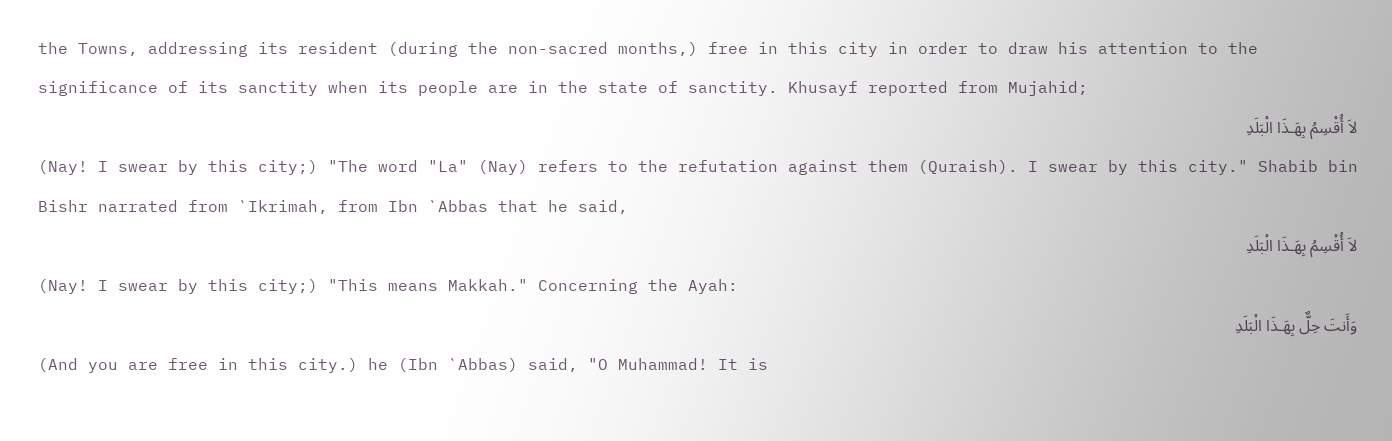the Towns, addressing its resident (during the non-sacred months,) free in this city in order to draw his attention to the significance of its sanctity when its people are in the state of sanctity. Khusayf reported from Mujahid;
لاَ أُقْسِمُ بِهَـذَا الْبَلَدِ
(Nay! I swear by this city;) "The word "La" (Nay) refers to the refutation against them (Quraish). I swear by this city." Shabib bin Bishr narrated from `Ikrimah, from Ibn `Abbas that he said,
لاَ أُقْسِمُ بِهَـذَا الْبَلَدِ
(Nay! I swear by this city;) "This means Makkah." Concerning the Ayah:
وَأَنتَ حِلٌّ بِهَـذَا الْبَلَدِ
(And you are free in this city.) he (Ibn `Abbas) said, "O Muhammad! It is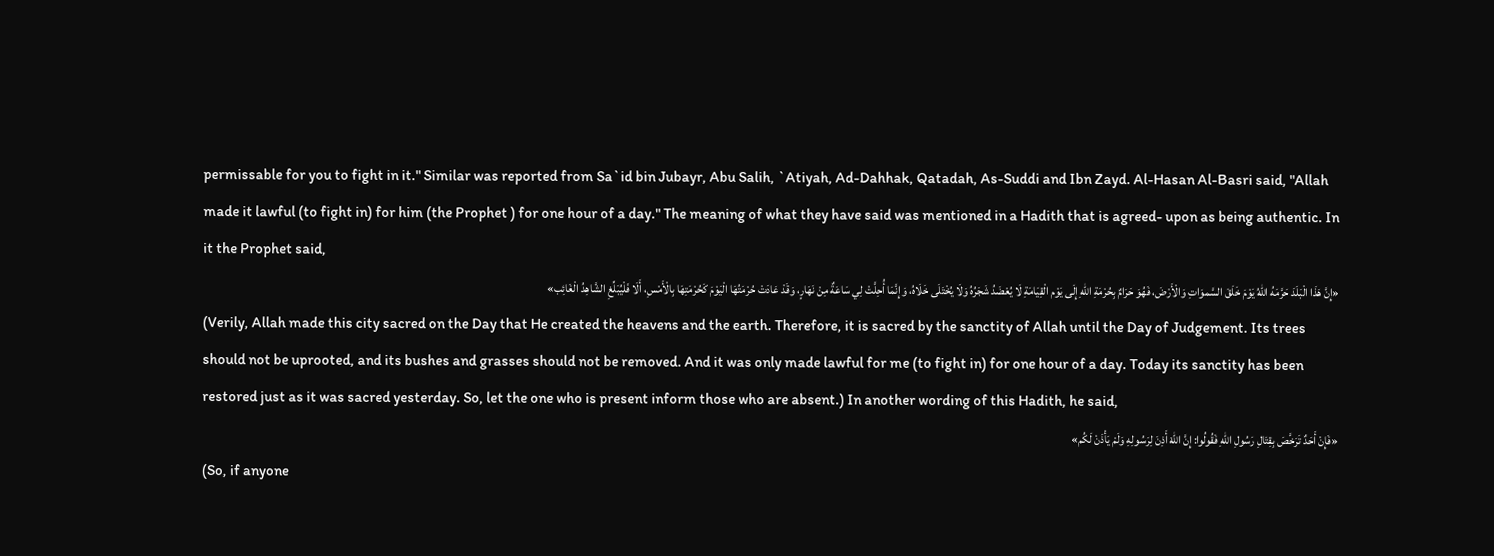permissable for you to fight in it." Similar was reported from Sa`id bin Jubayr, Abu Salih, `Atiyah, Ad-Dahhak, Qatadah, As-Suddi and Ibn Zayd. Al-Hasan Al-Basri said, "Allah made it lawful (to fight in) for him (the Prophet ) for one hour of a day." The meaning of what they have said was mentioned in a Hadith that is agreed- upon as being authentic. In it the Prophet said,
«إِنَّ هَذَا الْبَلَدَ حَرَّمَهُ اللهُ يَوْمَ خَلَقَ السَّموَاتِ وَالْأَرْضَ، فَهُوَ حَرَامٌ بِحُرْمَةِ اللهِ إِلَى يَوْم الْقِيَامَةِ لَا يُعْضَدُ شَجَرُهُ وَلَا يُخْتَلَى خَلَاهُ، وَإِنَّمَا أُحِلَّتْ لِي سَاعَةٌ مِنْ نَهَارٍ، وَقَدْ عَادَتْ حُرْمَتُهَا الْيَوْمَ كَحُرْمَتِهَا بِالْأَمْسِ، أَلَا فَلْيُبَلِّغِ الشَّاهِدُ الْغَائِب»
(Verily, Allah made this city sacred on the Day that He created the heavens and the earth. Therefore, it is sacred by the sanctity of Allah until the Day of Judgement. Its trees should not be uprooted, and its bushes and grasses should not be removed. And it was only made lawful for me (to fight in) for one hour of a day. Today its sanctity has been restored just as it was sacred yesterday. So, let the one who is present inform those who are absent.) In another wording of this Hadith, he said,
«فَإِنْ أَحَدٌ تَرَخَّصَ بِقِتَالِ رَسُولِ اللهِ فَقُولُوا: إِنَّ اللهَ أَذِنَ لِرَسُولِهِ وَلَمْ يَأْذَنْ لَكُم»
(So, if anyone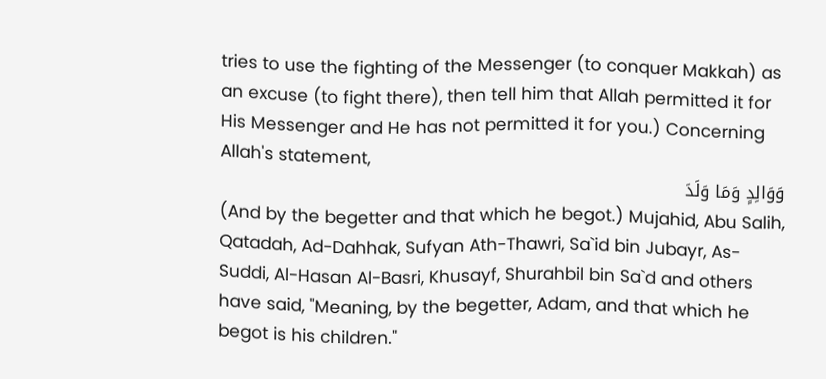tries to use the fighting of the Messenger (to conquer Makkah) as an excuse (to fight there), then tell him that Allah permitted it for His Messenger and He has not permitted it for you.) Concerning Allah's statement,
وَوَالِدٍ وَمَا وَلَدَ
(And by the begetter and that which he begot.) Mujahid, Abu Salih, Qatadah, Ad-Dahhak, Sufyan Ath-Thawri, Sa`id bin Jubayr, As-Suddi, Al-Hasan Al-Basri, Khusayf, Shurahbil bin Sa`d and others have said, "Meaning, by the begetter, Adam, and that which he begot is his children."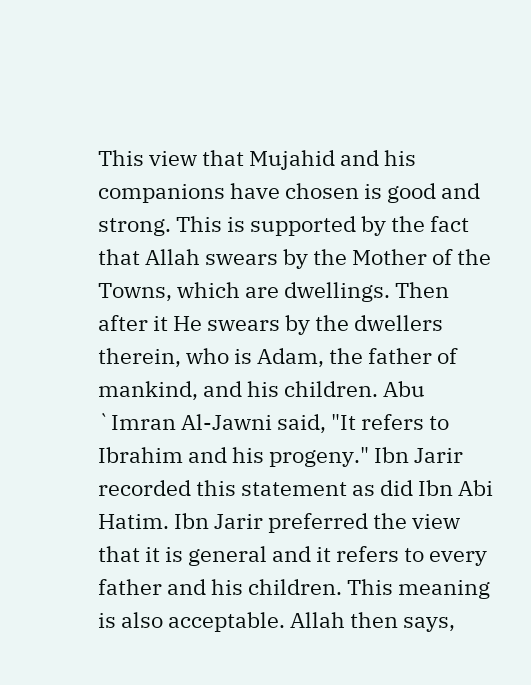This view that Mujahid and his companions have chosen is good and strong. This is supported by the fact that Allah swears by the Mother of the Towns, which are dwellings. Then after it He swears by the dwellers therein, who is Adam, the father of mankind, and his children. Abu `Imran Al-Jawni said, "It refers to Ibrahim and his progeny." Ibn Jarir recorded this statement as did Ibn Abi Hatim. Ibn Jarir preferred the view that it is general and it refers to every father and his children. This meaning is also acceptable. Allah then says,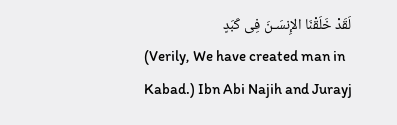لَقَدْ خَلَقْنَا الإِنسَـنَ فِى كَبَدٍ
(Verily, We have created man in Kabad.) Ibn Abi Najih and Jurayj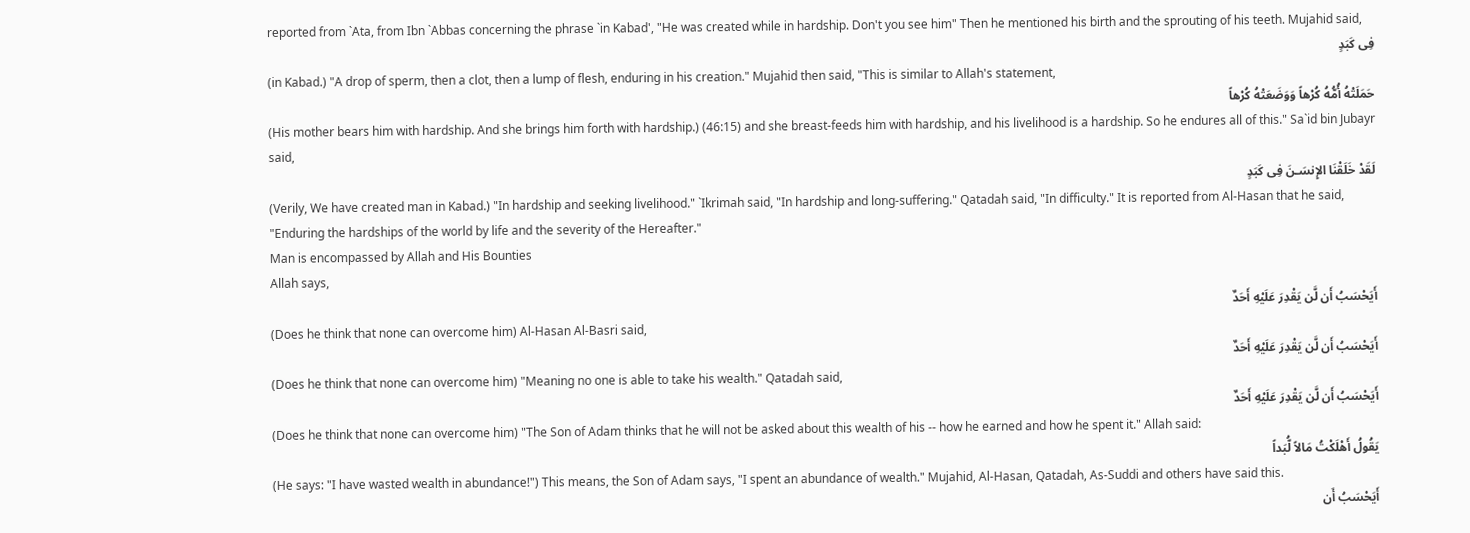reported from `Ata, from Ibn `Abbas concerning the phrase `in Kabad', "He was created while in hardship. Don't you see him" Then he mentioned his birth and the sprouting of his teeth. Mujahid said,
فِى كَبَدٍ
(in Kabad.) "A drop of sperm, then a clot, then a lump of flesh, enduring in his creation." Mujahid then said, "This is similar to Allah's statement,
حَمَلَتْهُ أُمُّهُ كُرْهاً وَوَضَعَتْهُ كُرْهاً
(His mother bears him with hardship. And she brings him forth with hardship.) (46:15) and she breast-feeds him with hardship, and his livelihood is a hardship. So he endures all of this." Sa`id bin Jubayr said,
لَقَدْ خَلَقْنَا الإِنسَـنَ فِى كَبَدٍ
(Verily, We have created man in Kabad.) "In hardship and seeking livelihood." `Ikrimah said, "In hardship and long-suffering." Qatadah said, "In difficulty." It is reported from Al-Hasan that he said, "Enduring the hardships of the world by life and the severity of the Hereafter."
Man is encompassed by Allah and His Bounties
Allah says,
أَيَحْسَبُ أَن لَّن يَقْدِرَ عَلَيْهِ أَحَدٌ
(Does he think that none can overcome him) Al-Hasan Al-Basri said,
أَيَحْسَبُ أَن لَّن يَقْدِرَ عَلَيْهِ أَحَدٌ
(Does he think that none can overcome him) "Meaning no one is able to take his wealth." Qatadah said,
أَيَحْسَبُ أَن لَّن يَقْدِرَ عَلَيْهِ أَحَدٌ
(Does he think that none can overcome him) "The Son of Adam thinks that he will not be asked about this wealth of his -- how he earned and how he spent it." Allah said:
يَقُولُ أَهْلَكْتُ مَالاً لُّبَداً
(He says: "I have wasted wealth in abundance!") This means, the Son of Adam says, "I spent an abundance of wealth." Mujahid, Al-Hasan, Qatadah, As-Suddi and others have said this.
أَيَحْسَبُ أَن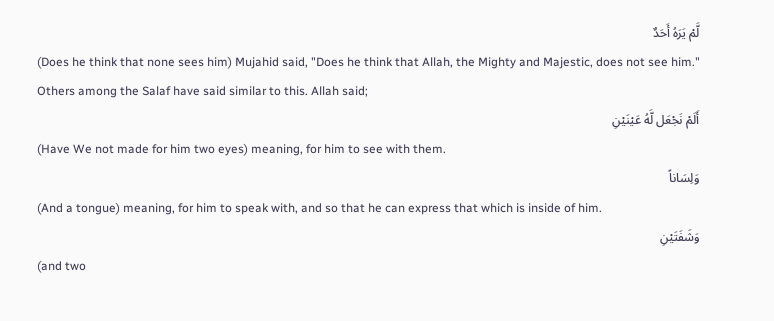لَّمْ يَرَهُ أَحَدٌ
(Does he think that none sees him) Mujahid said, "Does he think that Allah, the Mighty and Majestic, does not see him." Others among the Salaf have said similar to this. Allah said;
أَلَمْ نَجْعَل لَّهُ عَيْنَيْنِ
(Have We not made for him two eyes) meaning, for him to see with them.
وَلِسَاناً
(And a tongue) meaning, for him to speak with, and so that he can express that which is inside of him.
وَشَفَتَيْنِ
(and two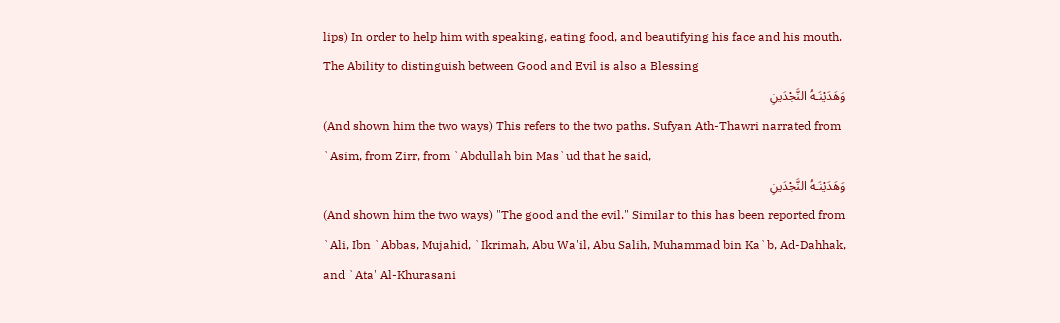lips) In order to help him with speaking, eating food, and beautifying his face and his mouth.
The Ability to distinguish between Good and Evil is also a Blessing
وَهَدَيْنَـهُ النَّجْدَينِ
(And shown him the two ways) This refers to the two paths. Sufyan Ath-Thawri narrated from `Asim, from Zirr, from `Abdullah bin Mas`ud that he said,
وَهَدَيْنَـهُ النَّجْدَينِ
(And shown him the two ways) "The good and the evil." Similar to this has been reported from `Ali, Ibn `Abbas, Mujahid, `Ikrimah, Abu Wa'il, Abu Salih, Muhammad bin Ka`b, Ad-Dahhak, and `Ata' Al-Khurasani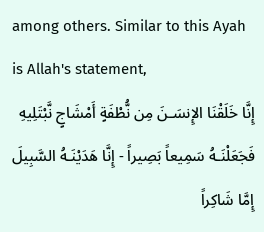among others. Similar to this Ayah is Allah's statement,
إِنَّا خَلَقْنَا الإِنسَـنَ مِن نُّطْفَةٍ أَمْشَاجٍ نَّبْتَلِيهِ فَجَعَلْنَـهُ سَمِيعاً بَصِيراً - إِنَّا هَدَيْنَـهُ السَّبِيلَ إِمَّا شَاكِراً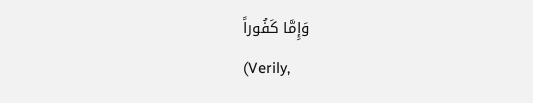وَإِمَّا كَفُوراً
(Verily,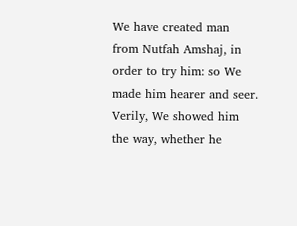We have created man from Nutfah Amshaj, in order to try him: so We made him hearer and seer. Verily, We showed him the way, whether he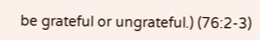be grateful or ungrateful.) (76:2-3)